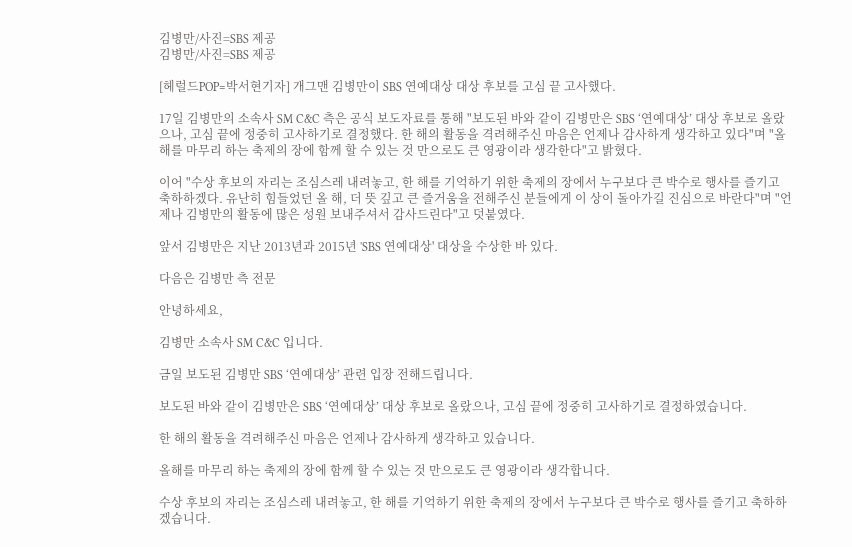김병만/사진=SBS 제공
김병만/사진=SBS 제공

[헤럴드POP=박서현기자] 개그맨 김병만이 SBS 연예대상 대상 후보를 고심 끝 고사했다.

17일 김병만의 소속사 SM C&C 측은 공식 보도자료를 통해 "보도된 바와 같이 김병만은 SBS ‘연예대상’ 대상 후보로 올랐으나, 고심 끝에 정중히 고사하기로 결정했다. 한 해의 활동을 격려해주신 마음은 언제나 감사하게 생각하고 있다"며 "올해를 마무리 하는 축제의 장에 함께 할 수 있는 것 만으로도 큰 영광이라 생각한다"고 밝혔다.

이어 "수상 후보의 자리는 조심스레 내려놓고, 한 해를 기억하기 위한 축제의 장에서 누구보다 큰 박수로 행사를 즐기고 축하하겠다. 유난히 힘들었던 올 해, 더 뜻 깊고 큰 즐거움을 전해주신 분들에게 이 상이 돌아가길 진심으로 바란다"며 "언제나 김병만의 활동에 많은 성원 보내주셔서 감사드린다"고 덧붙였다.

앞서 김병만은 지난 2013년과 2015년 'SBS 연예대상' 대상을 수상한 바 있다.

다음은 김병만 측 전문

안녕하세요,

김병만 소속사 SM C&C 입니다.

금일 보도된 김병만 SBS ‘연예대상’ 관련 입장 전해드립니다.

보도된 바와 같이 김병만은 SBS ‘연예대상’ 대상 후보로 올랐으나, 고심 끝에 정중히 고사하기로 결정하였습니다.

한 해의 활동을 격려해주신 마음은 언제나 감사하게 생각하고 있습니다.

올해를 마무리 하는 축제의 장에 함께 할 수 있는 것 만으로도 큰 영광이라 생각합니다.

수상 후보의 자리는 조심스레 내려놓고, 한 해를 기억하기 위한 축제의 장에서 누구보다 큰 박수로 행사를 즐기고 축하하겠습니다.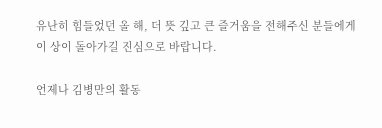유난히 힘들었던 올 해, 더 뜻 깊고 큰 즐거움을 전해주신 분들에게 이 상이 돌아가길 진심으로 바랍니다.

언제나 김병만의 활동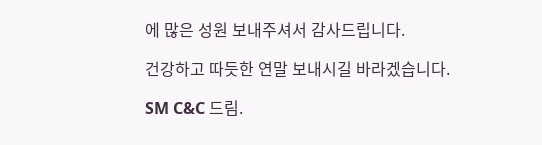에 많은 성원 보내주셔서 감사드립니다.

건강하고 따듯한 연말 보내시길 바라겠습니다.

SM C&C 드림.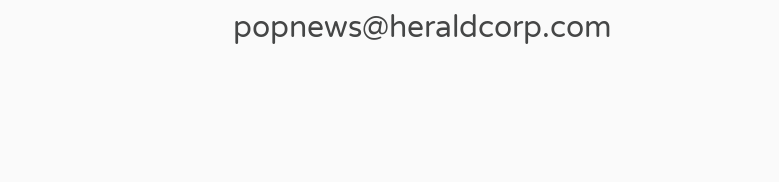popnews@heraldcorp.com